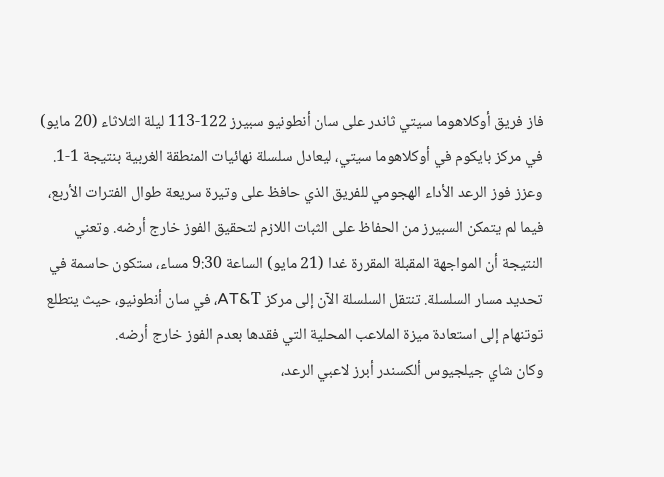فاز فريق أوكلاهوما سيتي ثاندر على سان أنطونيو سبيرز 122-113 ليلة الثلاثاء (20 مايو) في مركز بايكوم في أوكلاهوما سيتي، ليعادل سلسلة نهائيات المنطقة الغربية بنتيجة 1-1. وعزز فوز الرعد الأداء الهجومي للفريق الذي حافظ على وتيرة سريعة طوال الفترات الأربع، فيما لم يتمكن السبيرز من الحفاظ على الثبات اللازم لتحقيق الفوز خارج أرضه. وتعني النتيجة أن المواجهة المقبلة المقررة غدا (21 مايو) الساعة 9:30 مساء، ستكون حاسمة في تحديد مسار السلسلة. تنتقل السلسلة الآن إلى مركز AT&T، في سان أنطونيو، حيث يتطلع توتنهام إلى استعادة ميزة الملاعب المحلية التي فقدها بعدم الفوز خارج أرضه.
وكان شاي جيلجيوس ألكسندر أبرز لاعبي الرعد،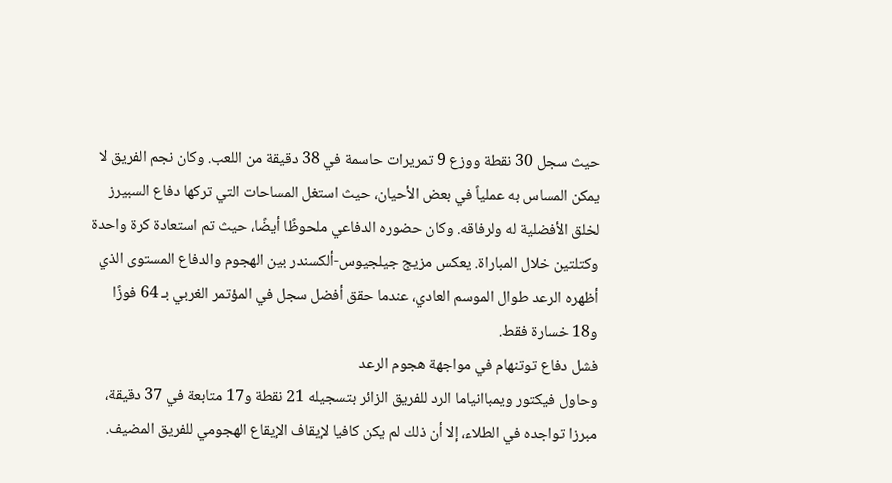حيث سجل 30 نقطة ووزع 9 تمريرات حاسمة في 38 دقيقة من اللعب. وكان نجم الفريق لا يمكن المساس به عملياً في بعض الأحيان، حيث استغل المساحات التي تركها دفاع السبيرز لخلق الأفضلية له ولرفاقه. وكان حضوره الدفاعي ملحوظًا أيضًا، حيث تم استعادة كرة واحدة وكتلتين خلال المباراة. يعكس مزيج جيلجيوس-ألكسندر بين الهجوم والدفاع المستوى الذي أظهره الرعد طوال الموسم العادي، عندما حقق أفضل سجل في المؤتمر الغربي بـ 64 فوزًا و18 خسارة فقط.
فشل دفاع توتنهام في مواجهة هجوم الرعد
وحاول فيكتور ويمباانياما الرد للفريق الزائر بتسجيله 21 نقطة و17 متابعة في 37 دقيقة، مبرزا تواجده في الطلاء، إلا أن ذلك لم يكن كافيا لإيقاف الإيقاع الهجومي للفريق المضيف.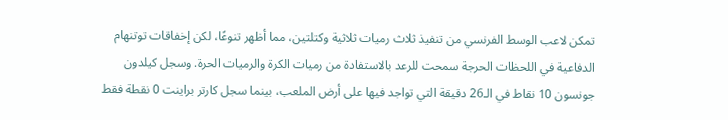تمكن لاعب الوسط الفرنسي من تنفيذ ثلاث رميات ثلاثية وكتلتين، مما أظهر تنوعًا، لكن إخفاقات توتنهام الدفاعية في اللحظات الحرجة سمحت للرعد بالاستفادة من رميات الكرة والرميات الحرة. وسجل كيلدون جونسون 10 نقاط في الـ26 دقيقة التي تواجد فيها على أرض الملعب، بينما سجل كارتر براينت 0 نقطة فقط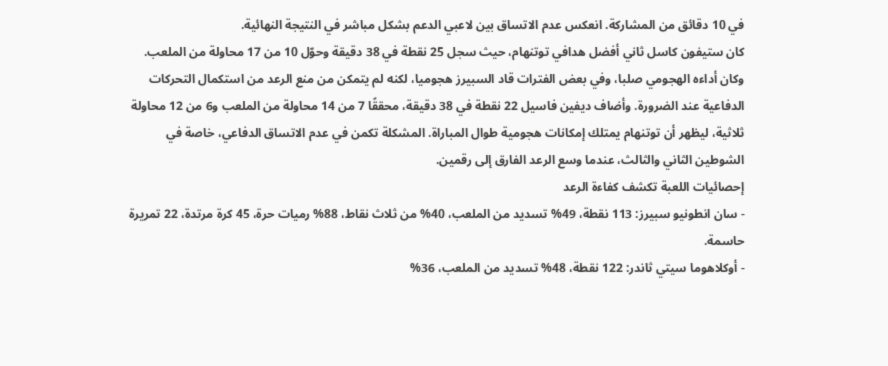في 10 دقائق من المشاركة. انعكس عدم الاتساق بين لاعبي الدعم بشكل مباشر في النتيجة النهائية.
كان ستيفون كاسل ثاني أفضل هدافي توتنهام، حيث سجل 25 نقطة في 38 دقيقة وحوّل 10 من 17 محاولة من الملعب. وكان أداءه الهجومي صلبا، وفي بعض الفترات قاد السبيرز هجوميا، لكنه لم يتمكن من منع الرعد من استكمال التحركات الدفاعية عند الضرورة. وأضاف ديفين فاسيل 22 نقطة في 38 دقيقة، محققًا 7 من 14 محاولة من الملعب و6 من 12 محاولة ثلاثية، ليظهر أن توتنهام يمتلك إمكانات هجومية طوال المباراة. المشكلة تكمن في عدم الاتساق الدفاعي، خاصة في الشوطين الثاني والثالث، عندما وسع الرعد الفارق إلى رقمين.
إحصائيات اللعبة تكشف كفاءة الرعد
- سان انطونيو سبيرز: 113 نقطة، 49% تسديد من الملعب، 40% من ثلاث نقاط، 88% رميات حرة، 45 كرة مرتدة، 22 تمريرة حاسمة.
- أوكلاهوما سيتي ثاندر: 122 نقطة، 48% تسديد من الملعب، 36%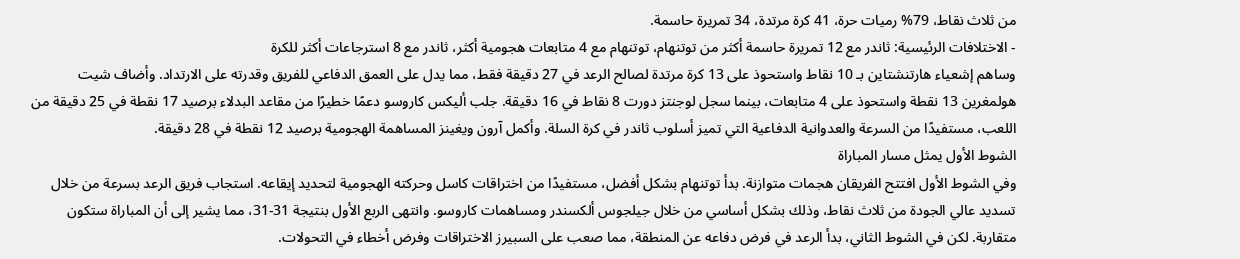من ثلاث نقاط، 79% رميات حرة، 41 كرة مرتدة، 34 تمريرة حاسمة.
- الاختلافات الرئيسية: ثاندر مع 12 تمريرة حاسمة أكثر من توتنهام، توتنهام مع 4 متابعات هجومية أكثر، ثاندر مع 8 استرجاعات أكثر للكرة
وساهم إشعياء هارتنشتاين بـ 10 نقاط واستحوذ على 13 كرة مرتدة لصالح الرعد في 27 دقيقة فقط، مما يدل على العمق الدفاعي للفريق وقدرته على الارتداد. وأضاف شيت هولمغرين 13 نقطة واستحوذ على 4 متابعات، بينما سجل لوجنتز دورت 8 نقاط في 16 دقيقة. جلب أليكس كاروسو دعمًا خطيرًا من مقاعد البدلاء برصيد 17 نقطة في 25 دقيقة من اللعب، مستفيدًا من السرعة والعدوانية الدفاعية التي تميز أسلوب ثاندر في كرة السلة. وأكمل آرون ويغينز المساهمة الهجومية برصيد 12 نقطة في 28 دقيقة.
الشوط الأول يمثل مسار المباراة
وفي الشوط الأول افتتح الفريقان هجمات متوازنة. بدأ توتنهام بشكل أفضل، مستفيدًا من اختراقات كاسل وحركته الهجومية لتحديد إيقاعه. استجاب فريق الرعد بسرعة من خلال تسديد عالي الجودة من ثلاث نقاط، وذلك بشكل أساسي من خلال جيلجوس ألكسندر ومساهمات كاروسو. وانتهى الربع الأول بنتيجة 31-31، مما يشير إلى أن المباراة ستكون متقاربة. لكن في الشوط الثاني، بدأ الرعد في فرض دفاعه عن المنطقة، مما صعب على السبيرز الاختراقات وفرض أخطاء في التحولات.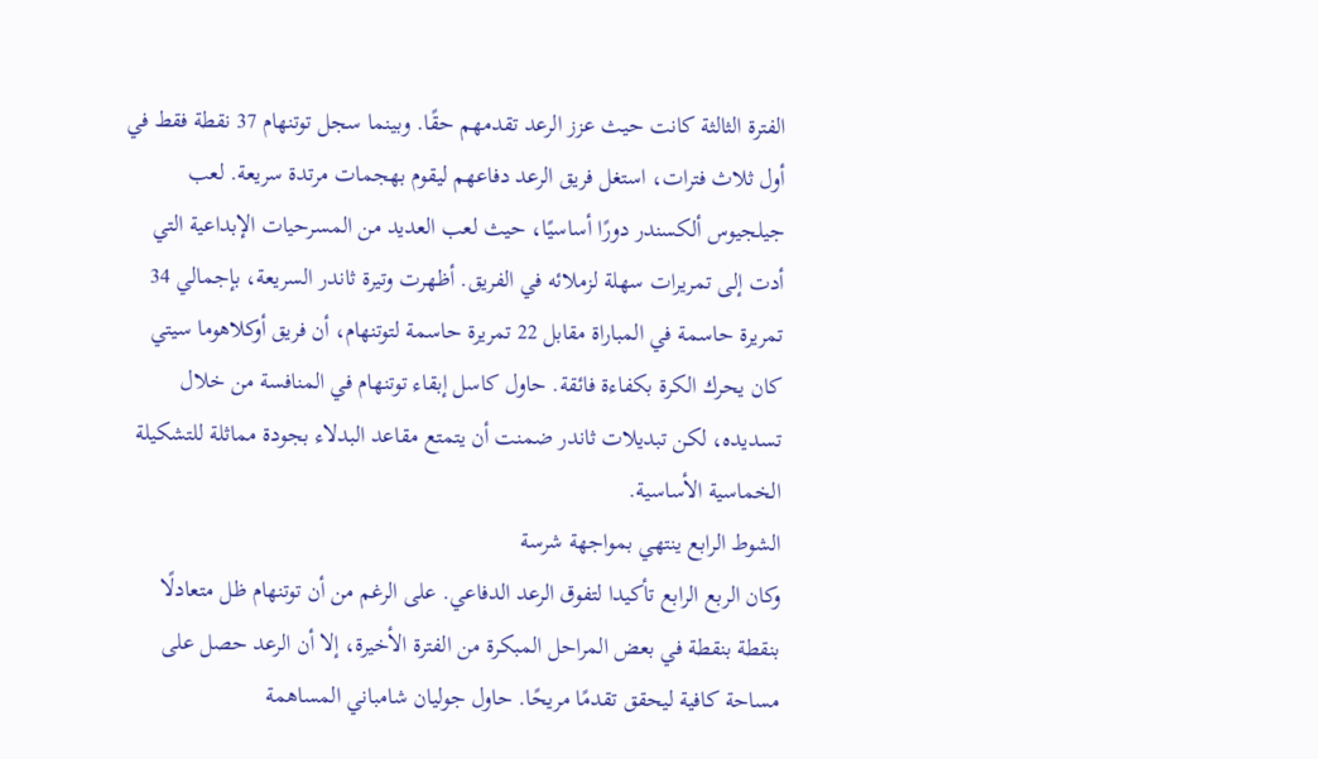الفترة الثالثة كانت حيث عزز الرعد تقدمهم حقًا. وبينما سجل توتنهام 37 نقطة فقط في أول ثلاث فترات، استغل فريق الرعد دفاعهم ليقوم بهجمات مرتدة سريعة. لعب جيلجيوس ألكسندر دورًا أساسيًا، حيث لعب العديد من المسرحيات الإبداعية التي أدت إلى تمريرات سهلة لزملائه في الفريق. أظهرت وتيرة ثاندر السريعة، بإجمالي 34 تمريرة حاسمة في المباراة مقابل 22 تمريرة حاسمة لتوتنهام، أن فريق أوكلاهوما سيتي كان يحرك الكرة بكفاءة فائقة. حاول كاسل إبقاء توتنهام في المنافسة من خلال تسديده، لكن تبديلات ثاندر ضمنت أن يتمتع مقاعد البدلاء بجودة مماثلة للتشكيلة الخماسية الأساسية.
الشوط الرابع ينتهي بمواجهة شرسة
وكان الربع الرابع تأكيدا لتفوق الرعد الدفاعي. على الرغم من أن توتنهام ظل متعادلًا بنقطة بنقطة في بعض المراحل المبكرة من الفترة الأخيرة، إلا أن الرعد حصل على مساحة كافية ليحقق تقدمًا مريحًا. حاول جوليان شامباني المساهمة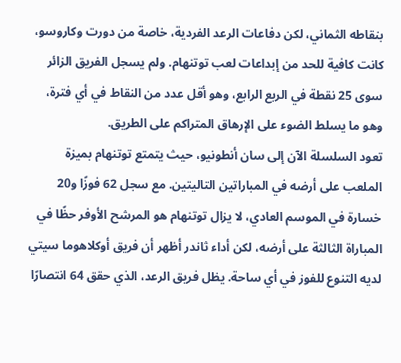بنقاطه الثماني، لكن دفاعات الرعد الفردية، خاصة من دورت وكاروسو، كانت كافية للحد من إبداعات لعب توتنهام. ولم يسجل الفريق الزائر سوى 25 نقطة في الربع الرابع، وهو أقل عدد من النقاط في أي فترة، وهو ما يسلط الضوء على الإرهاق المتراكم على الطريق.
تعود السلسلة الآن إلى سان أنطونيو، حيث يتمتع توتنهام بميزة الملعب على أرضه في المباراتين التاليتين. مع سجل 62 فوزًا و20 خسارة في الموسم العادي، لا يزال توتنهام هو المرشح الأوفر حظًا في المباراة الثالثة على أرضه، لكن أداء ثاندر أظهر أن فريق أوكلاهوما سيتي لديه التنوع للفوز في أي ساحة. يظل فريق الرعد، الذي حقق 64 انتصارًا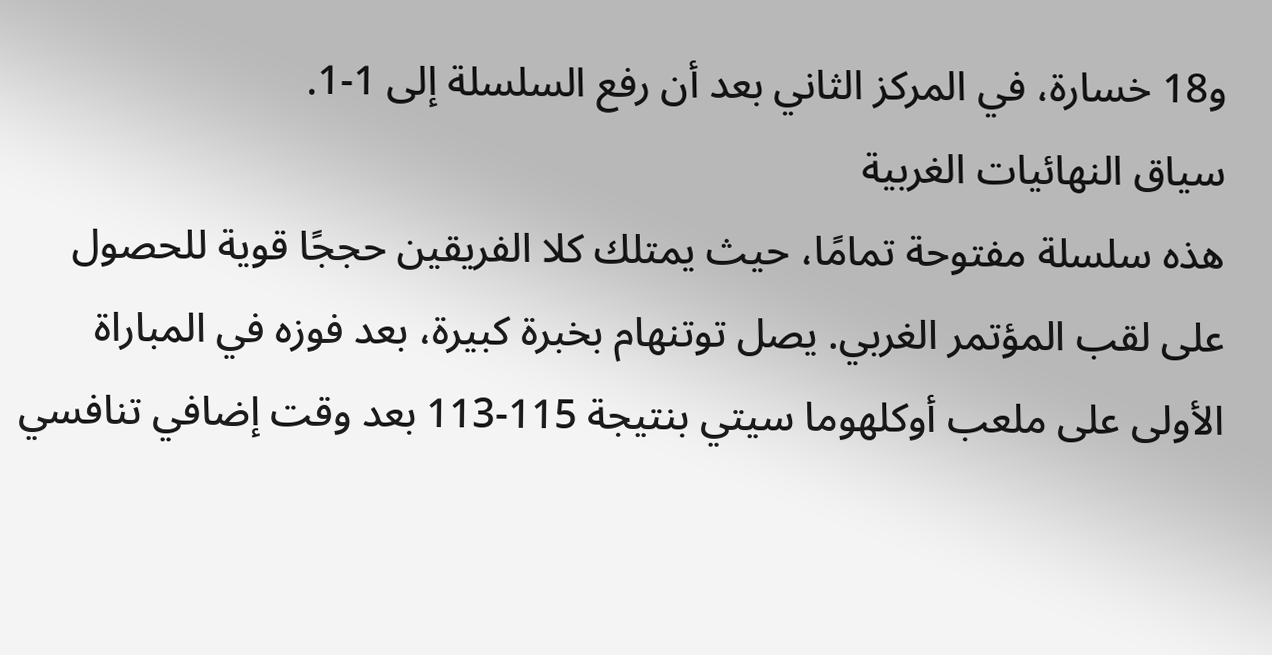و18 خسارة، في المركز الثاني بعد أن رفع السلسلة إلى 1-1.
سياق النهائيات الغربية
هذه سلسلة مفتوحة تمامًا، حيث يمتلك كلا الفريقين حججًا قوية للحصول على لقب المؤتمر الغربي. يصل توتنهام بخبرة كبيرة، بعد فوزه في المباراة الأولى على ملعب أوكلهوما سيتي بنتيجة 115-113 بعد وقت إضافي تنافسي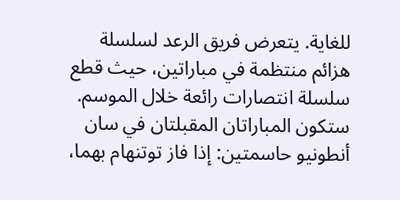للغاية. يتعرض فريق الرعد لسلسلة هزائم منتظمة في مباراتين، حيث قطع سلسلة انتصارات رائعة خلال الموسم. ستكون المباراتان المقبلتان في سان أنطونيو حاسمتين: إذا فاز توتنهام بهما،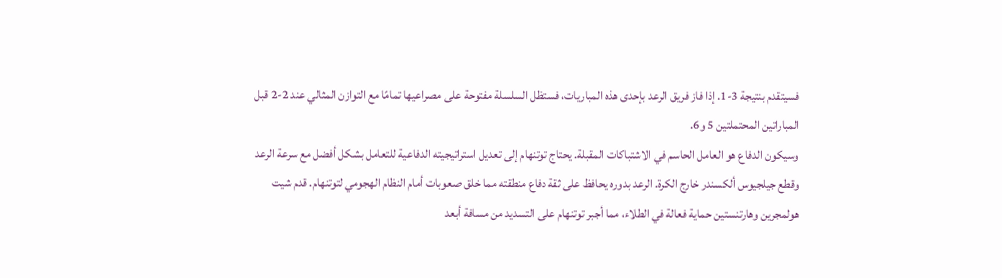فسيتقدم بنتيجة 3-1. إذا فاز فريق الرعد بإحدى هذه المباريات، فستظل السلسلة مفتوحة على مصراعيها تمامًا مع التوازن المثالي عند 2-2 قبل المباراتين المحتملتين 5 و6.
وسيكون الدفاع هو العامل الحاسم في الاشتباكات المقبلة. يحتاج توتنهام إلى تعديل استراتيجيته الدفاعية للتعامل بشكل أفضل مع سرعة الرعد وقطع جيلجيوس ألكسندر خارج الكرة. الرعد بدوره يحافظ على ثقة دفاع منطقته مما خلق صعوبات أمام النظام الهجومي لتوتنهام. قدم شيت هولمجرين وهارتنستين حماية فعالة في الطلاء، مما أجبر توتنهام على التسديد من مسافة أبعد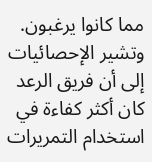مما كانوا يرغبون. وتشير الإحصائيات إلى أن فريق الرعد كان أكثر كفاءة في استخدام التمريرات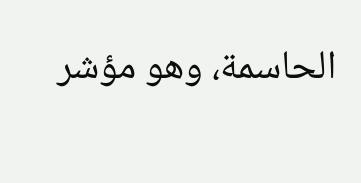الحاسمة، وهو مؤشر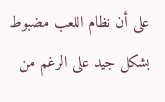على أن نظام اللعب مضبوط بشكل جيد على الرغم من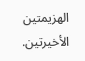الهزيمتين الأخيرتين.